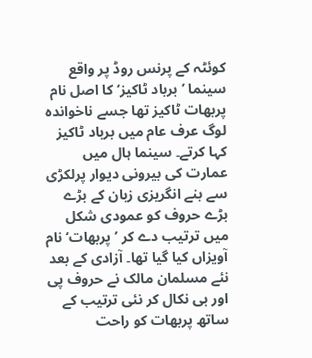کوئٹہ کے پرنس روڈ پر واقع سینما ’برباد ٹاکیز‘ کا اصل نام پربھات ٹاکیز تھا جسے ناخواندہ لوگ عرف عام میں برباد ٹاکیز کہا کرتے۔ سینما ہال میں عمارت کی بیرونی دیوار پرلکڑی سے بنے انگریزی زبان کے بڑے بڑے حروف کو عمودی شکل میں ترتیب دے کر ’پربھات‘ نام آویزاں کیا گیا تھا۔ آزادی کے بعد نئے مسلمان مالک نے حروف پی اور بی نکال کر نئی ترتیب کے ساتھ پربھات کو راحت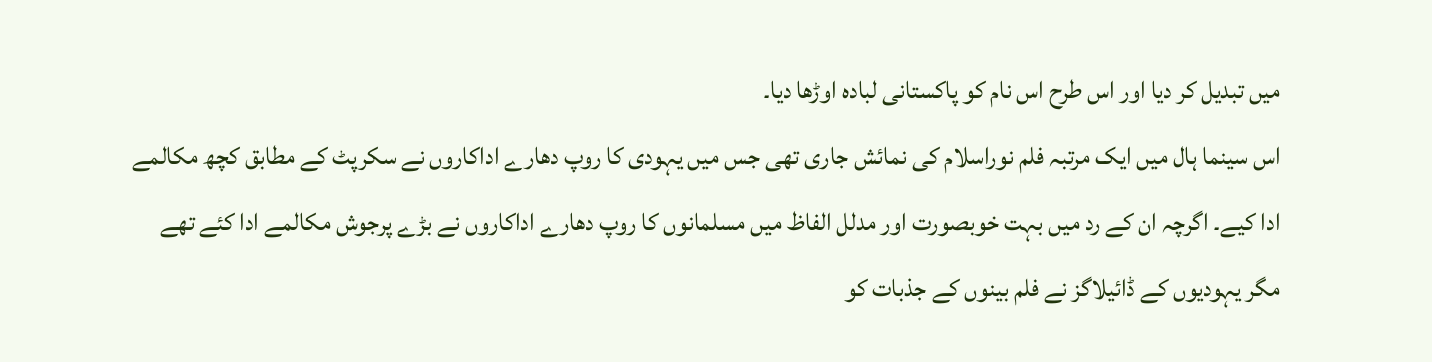میں تبدیل کر دیا اور اس طرح اس نام کو پاکستانی لبادہ اوڑھا دیا۔
اس سینما ہال میں ایک مرتبہ فلم نوراسلام کی نمائش جاری تھی جس میں یہودی کا روپ دھارے اداکاروں نے سکرپٹ کے مطابق کچھ مکالمے ادا کیے۔ اگرچہ ان کے رد میں بہت خوبصورت اور مدلل الفاظ میں مسلمانوں کا روپ دھارے اداکاروں نے بڑے پرجوش مکالمے ادا کئے تھے مگر یہودیوں کے ڈائیلاگز نے فلم بینوں کے جذبات کو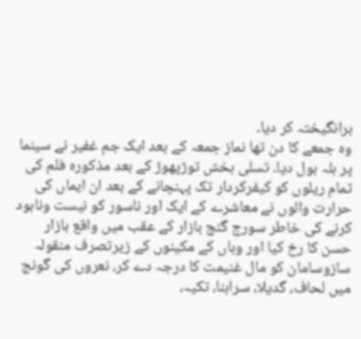برانگیختہ کر دیا۔
وہ جمعے کا دن تھا نماز جمعہ کے بعد ایک جم غفیر نے سینما پر ہلہ بول دیا۔ تسلی بخش توڑپھوڑ کے بعد مذکورہ فلم کی تمام ریلوں کو کیفرکردار تک پہنچانے کے بعد ان ایماں کی حرارت والوں نے معاشرے کے ایک اور ناسور کو نیست ونابود کرنے کی خاطر سورج گنج بازار کے عقب میں واقع بازار حسن کا رخ کیا اور وہاں کے مکینوں کے زیرتصرف منقولہ سازوسامان کو مال غنیمت کا درجہ دے کر، نعروں کی گونج میں لحاف، گدیلا، سراہنا، تکیہ،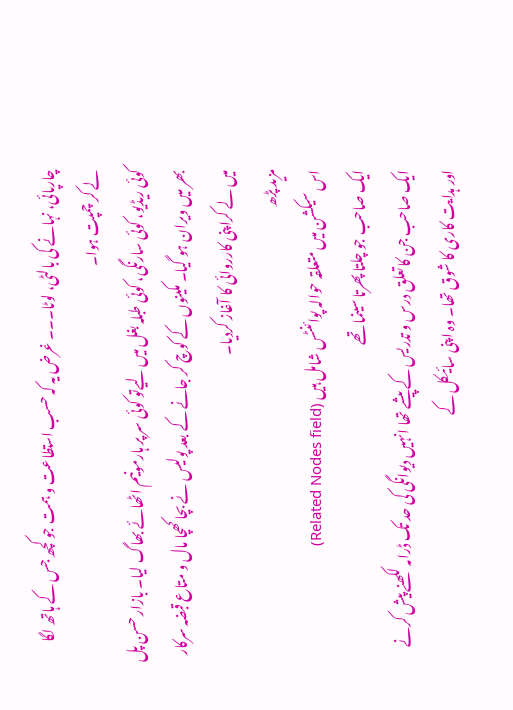چارپائی، نہانے کی بالٹی، لوٹا۔۔۔ غرض یہ کہ حسب استطاعت و ہمت جو کچھ جس کے ہاتھ لگا لے کر چمپت ہوا۔
کوئی ریڈیو، کوئی سارنگی، کوئی طبلہ بغل میں لیےتو کوئی سر پر ہارمونیم اٹھائے بھاگ لیا۔ بازار حسن پل بھر میں ویران ہو گیا۔ مکینوں کے کوچ کر جانے کے بعد پولیس نے بچا کھچا مال و متاع قبضہ سرکار میں لے کراپنی کارروائی کا آغاز کردیا۔
مزید پڑھ
اس سیکشن میں متعلقہ حوالہ پوائنٹس شامل ہیں (Related Nodes field)
ایک صاحب جو چلتا پھرتا سینما تھے
ایک صاحب جن کا تعلق درس و تدریس کے پیشے تھا انہیں دیوانگی کی حد تک ڈرامہ لکھنے پیش کرنے اور ہدایت کاری کا شوق تھا۔ وہ اپنی سائیکل کے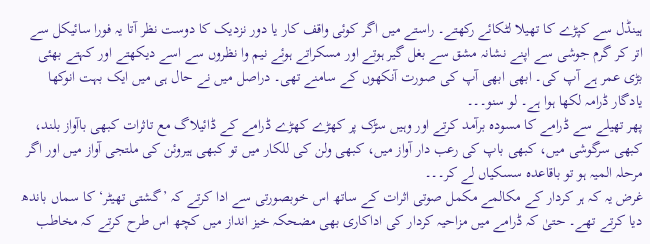ہینڈل سے کپڑے کا تھیلا لٹکائے رکھتے۔ راستے میں اگر کوئی واقف کار یا دور نزدیک کا دوست نظر آتا یہ فورا سائیکل سے اتر کر گرم جوشی سے اپنے نشانہ مشق سے بغل گیر ہوتے اور مسکراتے ہوئے نیم وا نظروں سے اسے دیکھتے اور کہتے بھئی بڑی عمر ہے آپ کی۔ ابھی ابھی آپ کی صورت آنکھوں کے سامنے تھی۔ دراصل میں نے حال ہی میں ایک بہت انوکھا یادگار ڈرامہ لکھا ہوا ہے۔ لو سنو۔۔۔
پھر تھیلے سے ڈرامے کا مسودہ برآمد کرتے اور وہیں سڑک پر کھڑے کھڑے ڈرامے کے ڈائیلاگ مع تاثرات کبھی باآواز بلند، کبھی سرگوشی میں، کبھی باپ کی رعب دار آواز میں، کبھی ولن کی للکار میں تو کبھی ہیروئن کی ملتجی آواز میں اور اگر مرحلہ المیہ ہو تو باقاعدہ سسکیاں لے کر۔۔۔
غرض یہ کہ ہر کردار کے مکالمے مکمل صوتی اثرات کے ساتھ اس خوبصورتی سے ادا کرتے کہ ’گشتی تھیٹر‘ کا سماں باندھ دیا کرتے تھے۔ حتیٰ کہ ڈرامے میں مزاحیہ کردار کی اداکاری بھی مضحکہ خیز انداز میں کچھ اس طرح کرتے کہ مخاطب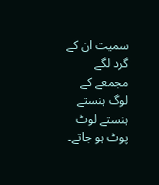سمیت ان کے گرد لگے مجمعے کے لوگ ہنستے ہنستے لوٹ پوٹ ہو جاتے۔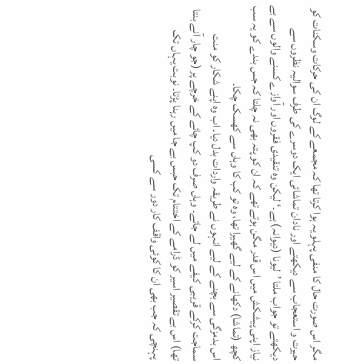مگر اس صورت حال کا منفی پہلو یہ ہوا کرتا تھا کہ مجمعے کے لوگ ان کی حرکات وسکنات کو حیرت و استعجاب سے دیکھتے اور نادان تماشائی ایک دوسرے کی طرف سوالیہ نظروں سے دیکھتے تو جواب ملتا ’لیونا (دیوانہ) ہے۔‘ لیکن وہ تنقیدی فقروں اور آوازے کسنے والوں سے بے نیاز اپنی پیشکش میں اس قدر مگن ہوتے تھے کہ ان کو پتہ بھی نہ چلتا کہ جس بندے کو یہ سب کچھ (تماشا) دکھانے کے لیے گھیرا تھا، وہ تو کب کا وہاں سے کھسک چکا۔
اس بدمزگی سے بچنے کے لیے انہوں نے طریقہ واردات بدل دیا۔ اب وہ اپنے شکار کو منت سماجت کرکے قریبی کیفے میں لے جاتے۔ وہاں صرف دو کپ چائے کے خرچے پر (جو چار آنے بنتا تھا) اس بے تقصیر اسیر کو ڈرامے کے اختتام تک حبس بے جا میں رہنا پڑتا۔ نوبت یہاں تک پہنچی کہ جب بھی ان کا کوئی واقف کار دور سے کسی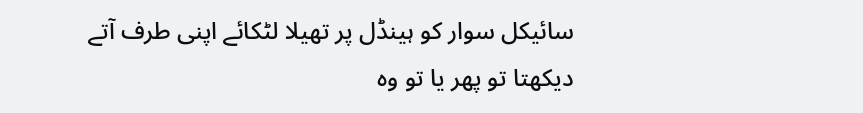سائیکل سوار کو ہینڈل پر تھیلا لٹکائے اپنی طرف آتے دیکھتا تو پھر یا تو وہ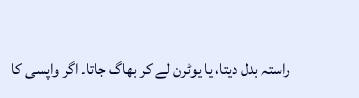راستہ بدل دیتا، یا یوٹرن لے کر بھاگ جاتا۔ اگر واپسی کا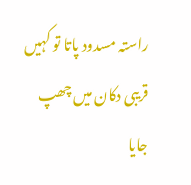راستہ مسدود پاتا تو کہیں قریبی دکان میں چھپ جایا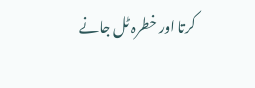کرتا اور خطرہ ٹل جانے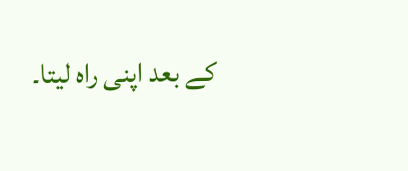کے بعد اپنی راہ لیتا۔